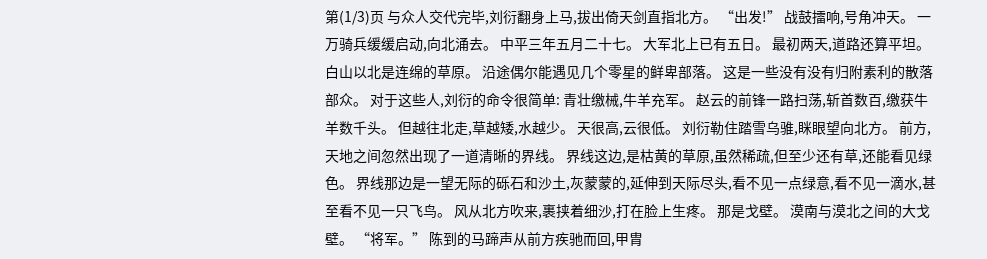第(1/3)页 与众人交代完毕,刘衍翻身上马,拔出倚天剑直指北方。 “出发!” 战鼓擂响,号角冲天。 一万骑兵缓缓启动,向北涌去。 中平三年五月二十七。 大军北上已有五日。 最初两天,道路还算平坦。白山以北是连绵的草原。 沿途偶尔能遇见几个零星的鲜卑部落。 这是一些没有没有归附素利的散落部众。 对于这些人,刘衍的命令很简单: 青壮缴械,牛羊充军。 赵云的前锋一路扫荡,斩首数百,缴获牛羊数千头。 但越往北走,草越矮,水越少。 天很高,云很低。 刘衍勒住踏雪乌骓,眯眼望向北方。 前方,天地之间忽然出现了一道清晰的界线。 界线这边,是枯黄的草原,虽然稀疏,但至少还有草,还能看见绿色。 界线那边是一望无际的砾石和沙土,灰蒙蒙的,延伸到天际尽头,看不见一点绿意,看不见一滴水,甚至看不见一只飞鸟。 风从北方吹来,裹挟着细沙,打在脸上生疼。 那是戈壁。 漠南与漠北之间的大戈壁。 “将军。” 陈到的马蹄声从前方疾驰而回,甲胄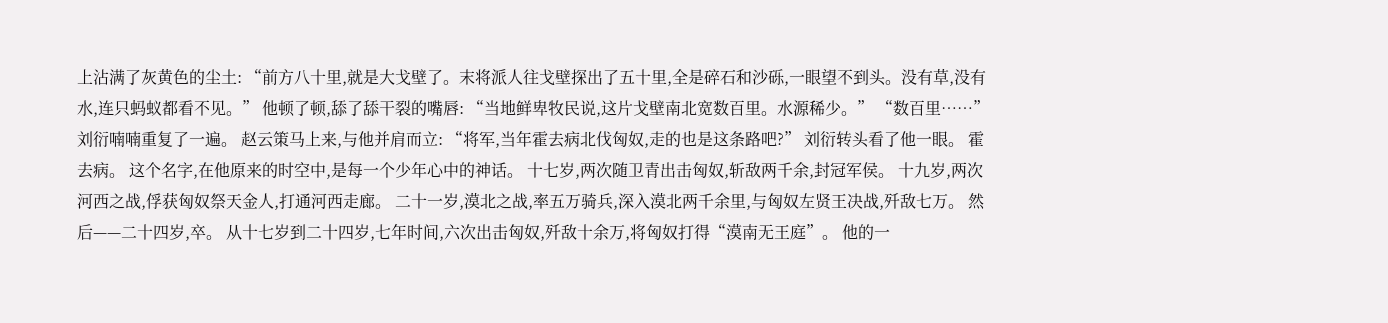上沾满了灰黄色的尘土: “前方八十里,就是大戈壁了。末将派人往戈壁探出了五十里,全是碎石和沙砾,一眼望不到头。没有草,没有水,连只蚂蚁都看不见。” 他顿了顿,舔了舔干裂的嘴唇: “当地鲜卑牧民说,这片戈壁南北宽数百里。水源稀少。” “数百里……” 刘衍喃喃重复了一遍。 赵云策马上来,与他并肩而立: “将军,当年霍去病北伐匈奴,走的也是这条路吧?” 刘衍转头看了他一眼。 霍去病。 这个名字,在他原来的时空中,是每一个少年心中的神话。 十七岁,两次随卫青出击匈奴,斩敌两千余,封冠军侯。 十九岁,两次河西之战,俘获匈奴祭天金人,打通河西走廊。 二十一岁,漠北之战,率五万骑兵,深入漠北两千余里,与匈奴左贤王决战,歼敌七万。 然后——二十四岁,卒。 从十七岁到二十四岁,七年时间,六次出击匈奴,歼敌十余万,将匈奴打得“漠南无王庭”。 他的一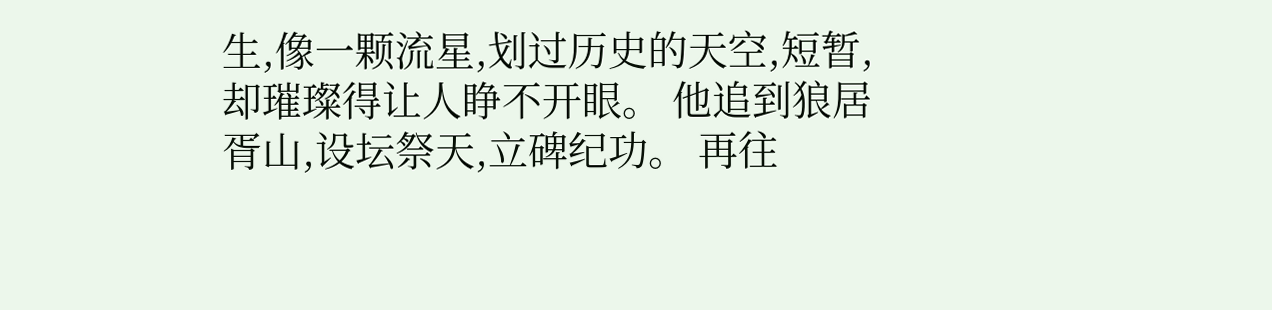生,像一颗流星,划过历史的天空,短暂,却璀璨得让人睁不开眼。 他追到狼居胥山,设坛祭天,立碑纪功。 再往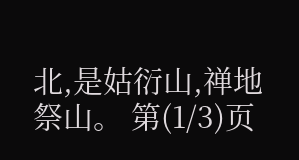北,是姑衍山,禅地祭山。 第(1/3)页